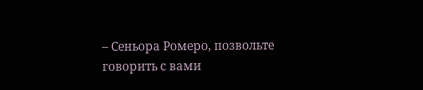– Сеньора Ромеро, позвольте говорить с вами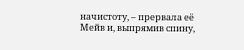начистоту, – прервала её Мейв и, выпрямив спину,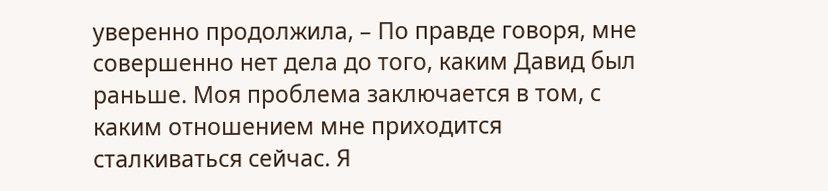уверенно продолжила, – По правде говоря, мне совершенно нет дела до того, каким Давид был раньше. Моя проблема заключается в том, с каким отношением мне приходится сталкиваться сейчас. Я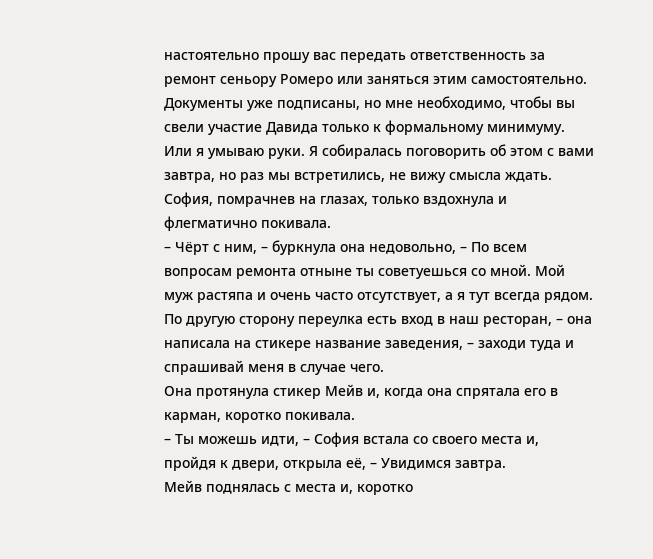настоятельно прошу вас передать ответственность за ремонт сеньору Ромеро или заняться этим самостоятельно. Документы уже подписаны, но мне необходимо, чтобы вы свели участие Давида только к формальному минимуму. Или я умываю руки. Я собиралась поговорить об этом с вами завтра, но раз мы встретились, не вижу смысла ждать.
София, помрачнев на глазах, только вздохнула и флегматично покивала.
– Чёрт с ним, – буркнула она недовольно, – По всем вопросам ремонта отныне ты советуешься со мной. Мой муж растяпа и очень часто отсутствует, а я тут всегда рядом. По другую сторону переулка есть вход в наш ресторан, – она написала на стикере название заведения, – заходи туда и спрашивай меня в случае чего.
Она протянула стикер Мейв и, когда она спрятала его в карман, коротко покивала.
– Ты можешь идти, – София встала со своего места и, пройдя к двери, открыла её, – Увидимся завтра.
Мейв поднялась с места и, коротко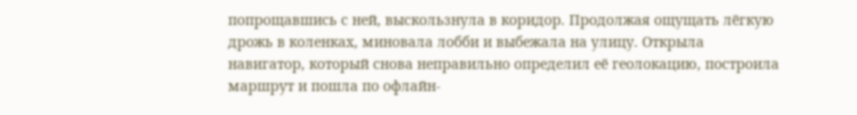попрощавшись с ней, выскользнула в коридор. Продолжая ощущать лёгкую дрожь в коленках, миновала лобби и выбежала на улицу. Открыла навигатор, который снова неправильно определил её геолокацию, построила маршрут и пошла по офлайн-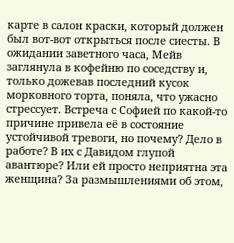карте в салон краски, который должен был вот-вот открыться после сиесты. В ожидании заветного часа, Мейв заглянула в кофейню по соседству и, только дожевав последний кусок морковного торта, поняла, что ужасно стрессует. Встреча с Софией по какой-то причине привела её в состояние устойчивой тревоги, но почему? Дело в работе? В их с Давидом глупой авантюре? Или ей просто неприятна эта женщина? За размышлениями об этом,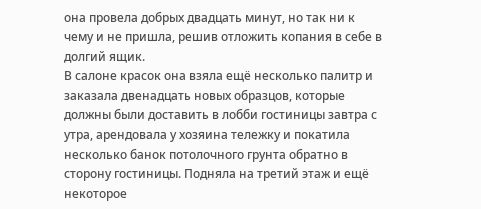она провела добрых двадцать минут, но так ни к чему и не пришла, решив отложить копания в себе в долгий ящик.
В салоне красок она взяла ещё несколько палитр и заказала двенадцать новых образцов, которые должны были доставить в лобби гостиницы завтра с утра, арендовала у хозяина тележку и покатила несколько банок потолочного грунта обратно в сторону гостиницы. Подняла на третий этаж и ещё некоторое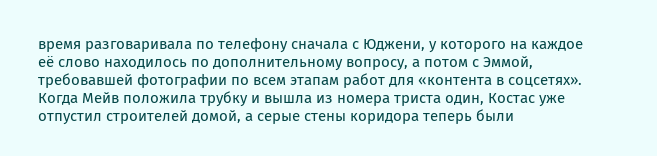время разговаривала по телефону сначала с Юджени, у которого на каждое её слово находилось по дополнительному вопросу, а потом с Эммой, требовавшей фотографии по всем этапам работ для «контента в соцсетях». Когда Мейв положила трубку и вышла из номера триста один, Костас уже отпустил строителей домой, а серые стены коридора теперь были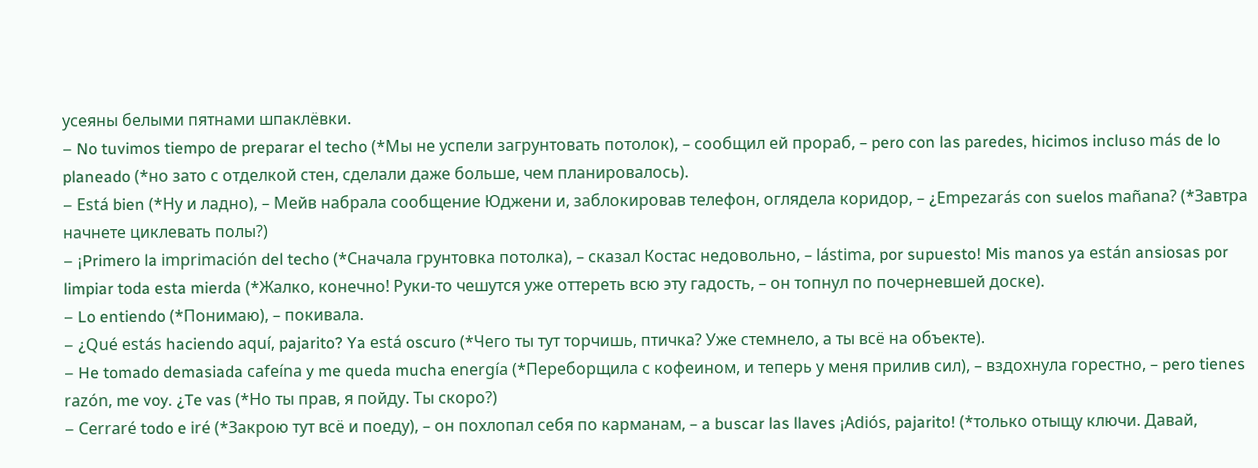усеяны белыми пятнами шпаклёвки.
– No tuvimos tiempo de preparar el techo (*Мы не успели загрунтовать потолок), – сообщил ей прораб, – pero con las paredes, hicimos incluso más de lo planeado (*но зато с отделкой стен, сделали даже больше, чем планировалось).
– Está bien (*Ну и ладно), – Мейв набрала сообщение Юджени и, заблокировав телефон, оглядела коридор, – ¿Empezarás con suelos mañana? (*Завтра начнете циклевать полы?)
– ¡Primero la imprimación del techo (*Сначала грунтовка потолка), – сказал Костас недовольно, – lástima, por supuesto! Mis manos ya están ansiosas por limpiar toda esta mierda (*Жалко, конечно! Руки-то чешутся уже оттереть всю эту гадость, – он топнул по почерневшей доске).
– Lo entiendo (*Понимаю), – покивала.
– ¿Qué estás haciendo aquí, pajarito? Ya está oscuro (*Чего ты тут торчишь, птичка? Уже стемнело, а ты всё на объекте).
– He tomado demasiada cafeína y me queda mucha energía (*Переборщила с кофеином, и теперь у меня прилив сил), – вздохнула горестно, – pero tienes razón, me voy. ¿Te vas (*Но ты прав, я пойду. Ты скоро?)
– Cerraré todo e iré (*Закрою тут всё и поеду), – он похлопал себя по карманам, – a buscar las llaves ¡Adiós, pajarito! (*только отыщу ключи. Давай,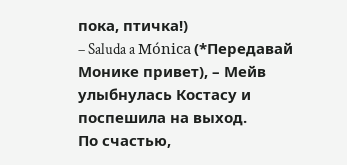пока, птичка!)
– Saluda a Mónica (*Передавай Монике привет), – Мейв улыбнулась Костасу и поспешила на выход.
По счастью,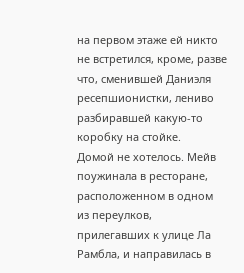на первом этаже ей никто не встретился, кроме, разве что, сменившей Даниэля ресепшионистки, лениво разбиравшей какую-то коробку на стойке.
Домой не хотелось. Мейв поужинала в ресторане, расположенном в одном из переулков, прилегавших к улице Ла Рамбла, и направилась в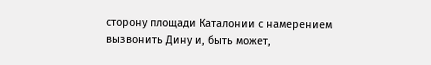сторону площади Каталонии с намерением вызвонить Дину и, быть может,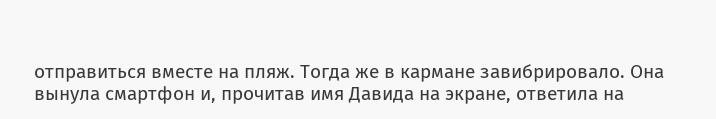отправиться вместе на пляж. Тогда же в кармане завибрировало. Она вынула смартфон и, прочитав имя Давида на экране, ответила на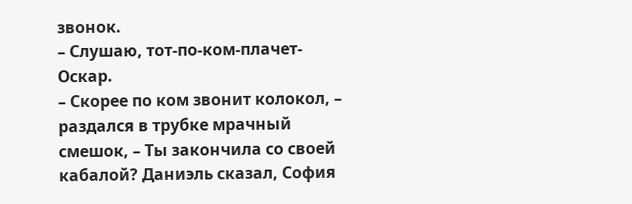звонок.
– Слушаю, тот-по-ком-плачет-Оскар.
– Скорее по ком звонит колокол, – раздался в трубке мрачный смешок, – Ты закончила со своей кабалой? Даниэль сказал, София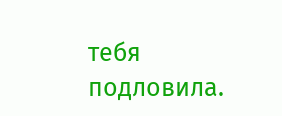тебя подловила.